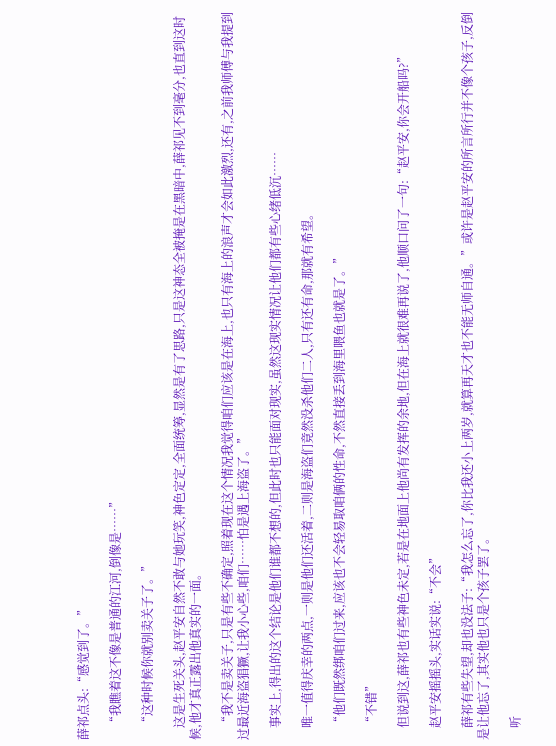薛祁点头:“感觉到了。”

    “我瞧着这不像是普通的江河,倒像是……”

    “这种时候你就别卖关子了。”

    这是生死关头,赵平安自然不敢与她玩笑,神色定定,全面统筹,显然是有了思路,只是这神态全被掩是在黑暗中,薛祁见不到毫分,也直到这时候,他才真正露出他真实的一面。

    “我不是卖关子,只是有些不确定,照着现在这个情况我觉得咱们应该是在海上,也只有海上的浪声才会如此激烈,还有,之前我师傅与我提到过最近海盗猖獗,让我小心些,咱们……怕是遇上海盗了。”

    事实上,得出的这个结论是他们谁都不想的,但此时也只能面对现实,虽然这现实情况让他们都有些心绪低沉……

    唯一值得庆幸的两点,一则是他们还活着,二则是海盗们竟然没杀他们二人,只有还有命,那就有希望。

    “他们既然绑咱们过来,应该也不会轻易取咱俩的性命,不然直接丢到海里喂鱼也就是了。”

    “不错”

    但说到这,薛祁也有些神色未定,若是在地面上他尚有发挥的余地,但在海上就很难再说了,他顺口问了一句:“赵平安,你会开船吗?”

    赵平安摇摇头,实话实说:“不会”

    薛祁有些失望,却也没法子:“我怎么忘了,你比我还小上两岁,就算再天才也不能无师自通。”或许是赵平安的所言所行并不像个孩子,反倒是让他忘了,其实他也只是个孩子罢了。

    听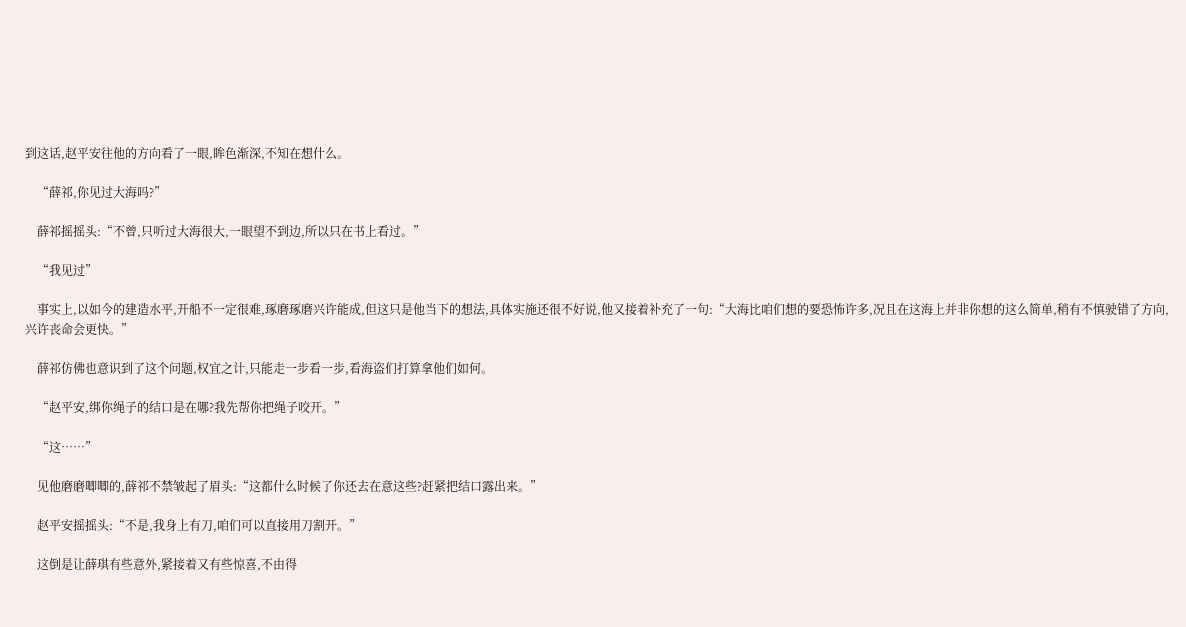到这话,赵平安往他的方向看了一眼,眸色渐深,不知在想什么。

    “薛祁,你见过大海吗?”

    薛祁摇摇头:“不曾,只听过大海很大,一眼望不到边,所以只在书上看过。”

    “我见过”

    事实上,以如今的建造水平,开船不一定很难,琢磨琢磨兴许能成,但这只是他当下的想法,具体实施还很不好说,他又接着补充了一句:“大海比咱们想的要恐怖许多,况且在这海上并非你想的这么简单,稍有不慎驶错了方向,兴许丧命会更快。”

    薛祁仿佛也意识到了这个问题,权宜之计,只能走一步看一步,看海盗们打算拿他们如何。

    “赵平安,绑你绳子的结口是在哪?我先帮你把绳子咬开。”

    “这……”

    见他磨磨唧唧的,薛祁不禁皱起了眉头:“这都什么时候了你还去在意这些?赶紧把结口露出来。”

    赵平安摇摇头:“不是,我身上有刀,咱们可以直接用刀割开。”

    这倒是让薛琪有些意外,紧接着又有些惊喜,不由得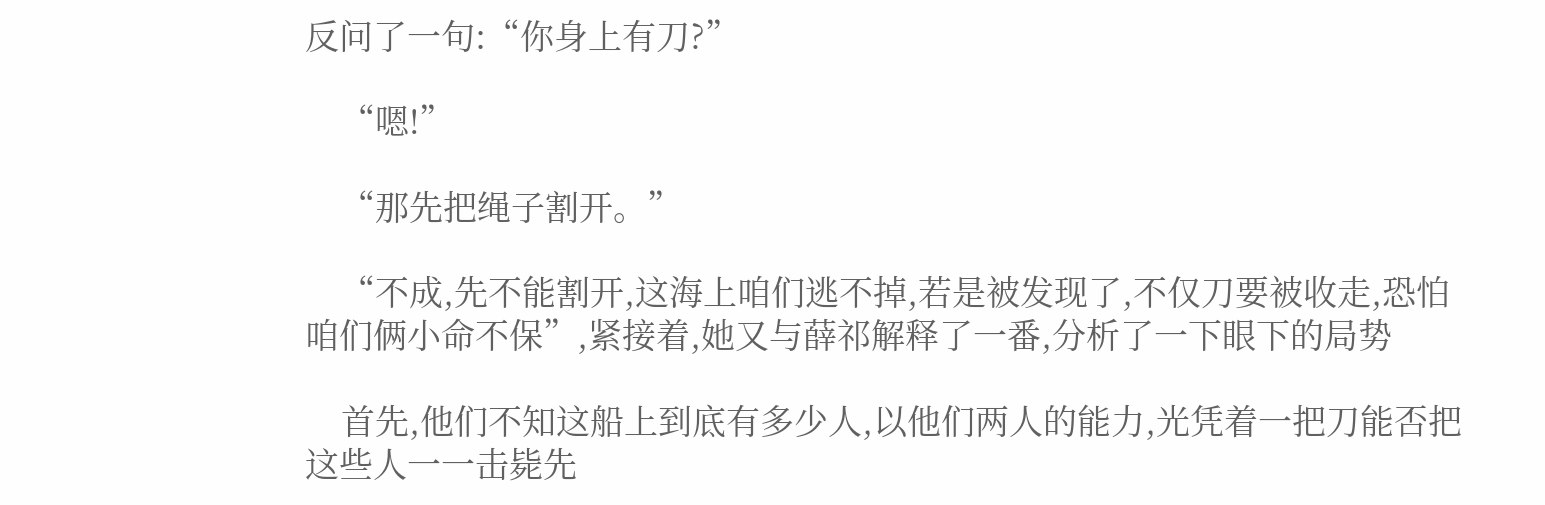反问了一句:“你身上有刀?”

    “嗯!”

    “那先把绳子割开。”

    “不成,先不能割开,这海上咱们逃不掉,若是被发现了,不仅刀要被收走,恐怕咱们俩小命不保”,紧接着,她又与薛祁解释了一番,分析了一下眼下的局势

    首先,他们不知这船上到底有多少人,以他们两人的能力,光凭着一把刀能否把这些人一一击毙先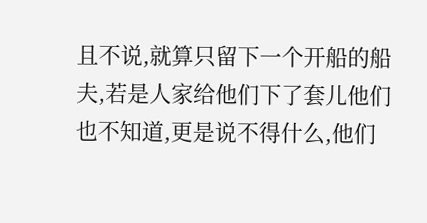且不说,就算只留下一个开船的船夫,若是人家给他们下了套儿他们也不知道,更是说不得什么,他们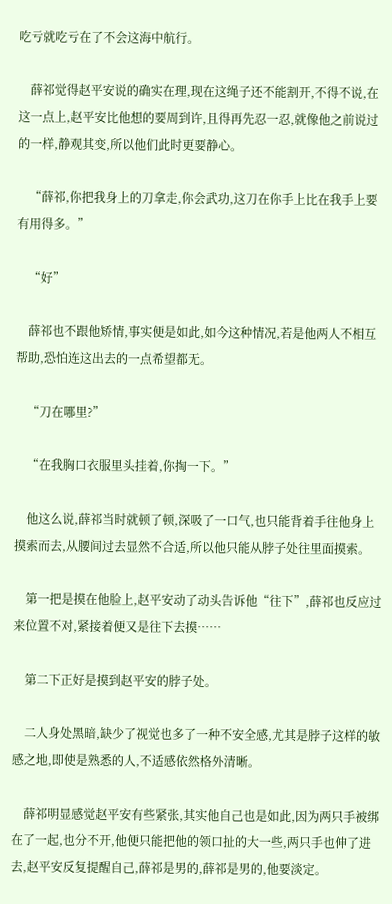吃亏就吃亏在了不会这海中航行。

    薛祁觉得赵平安说的确实在理,现在这绳子还不能割开,不得不说,在这一点上,赵平安比他想的要周到许,且得再先忍一忍,就像他之前说过的一样,静观其变,所以他们此时更要静心。

    “薛祁,你把我身上的刀拿走,你会武功,这刀在你手上比在我手上要有用得多。”

    “好”

    薛祁也不跟他矫情,事实便是如此,如今这种情况,若是他两人不相互帮助,恐怕连这出去的一点希望都无。

    “刀在哪里?”

    “在我胸口衣服里头挂着,你掏一下。”

    他这么说,薛祁当时就顿了顿,深吸了一口气,也只能背着手往他身上摸索而去,从腰间过去显然不合适,所以他只能从脖子处往里面摸索。

    第一把是摸在他脸上,赵平安动了动头告诉他“往下”,薛祁也反应过来位置不对,紧接着便又是往下去摸……

    第二下正好是摸到赵平安的脖子处。

    二人身处黑暗,缺少了视觉也多了一种不安全感,尤其是脖子这样的敏感之地,即使是熟悉的人,不适感依然格外清晰。

    薛祁明显感觉赵平安有些紧张,其实他自己也是如此,因为两只手被绑在了一起,也分不开,他便只能把他的领口扯的大一些,两只手也伸了进去,赵平安反复提醒自己,薛祁是男的,薛祁是男的,他要淡定。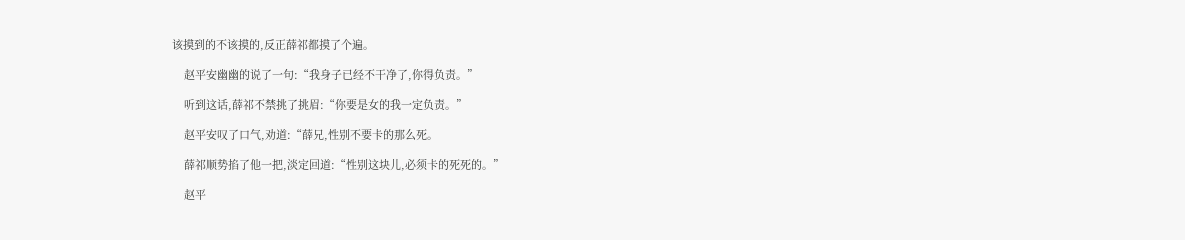该摸到的不该摸的,反正薛祁都摸了个遍。

    赵平安幽幽的说了一句:“我身子已经不干净了,你得负责。”

    听到这话,薛祁不禁挑了挑眉:“你要是女的我一定负责。”

    赵平安叹了口气,劝道:“薛兄,性别不要卡的那么死。

    薛祁顺势掐了他一把,淡定回道:“性别这块儿,必须卡的死死的。”

    赵平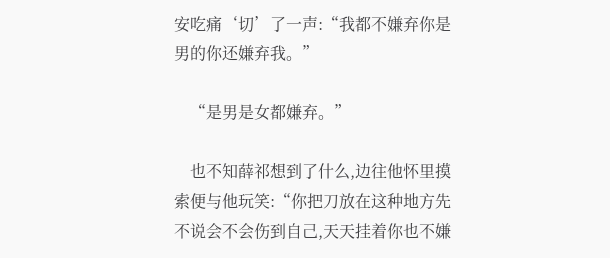安吃痛‘切’了一声:“我都不嫌弃你是男的你还嫌弃我。”

    “是男是女都嫌弃。”

    也不知薛祁想到了什么,边往他怀里摸索便与他玩笑:“你把刀放在这种地方先不说会不会伤到自己,天天挂着你也不嫌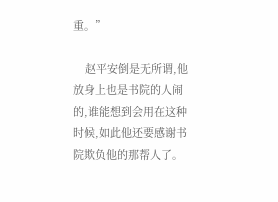重。”

    赵平安倒是无所谓,他放身上也是书院的人闹的,谁能想到会用在这种时候,如此他还要感谢书院欺负他的那帮人了。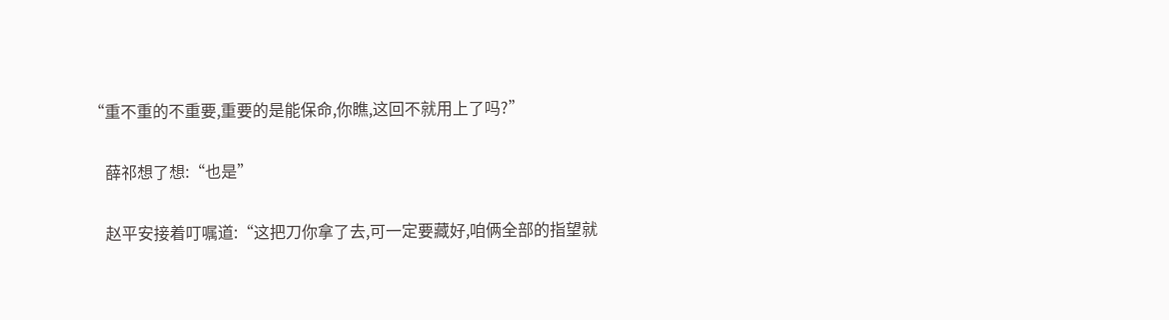“重不重的不重要,重要的是能保命,你瞧,这回不就用上了吗?”

    薛祁想了想:“也是”

    赵平安接着叮嘱道:“这把刀你拿了去,可一定要藏好,咱俩全部的指望就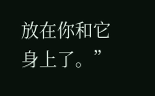放在你和它身上了。”